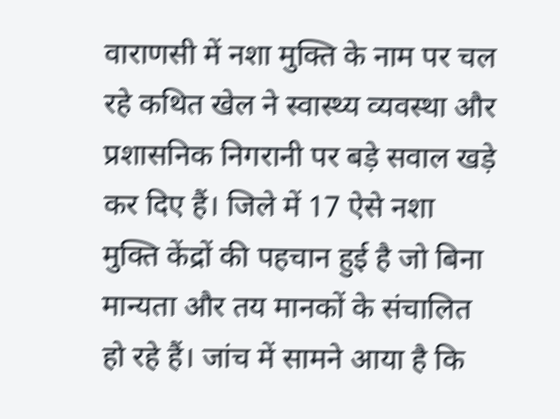वाराणसी में नशा मुक्ति के नाम पर चल रहे कथित खेल ने स्वास्थ्य व्यवस्था और प्रशासनिक निगरानी पर बड़े सवाल खड़े कर दिए हैं। जिले में 17 ऐसे नशा मुक्ति केंद्रों की पहचान हुई है जो बिना मान्यता और तय मानकों के संचालित हो रहे हैं। जांच में सामने आया है कि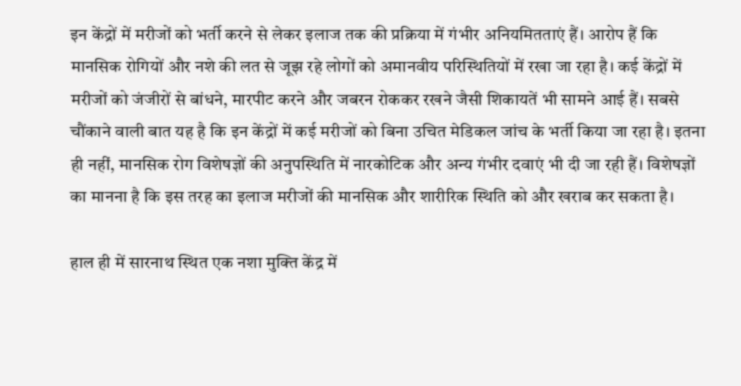इन केंद्रों में मरीजों को भर्ती करने से लेकर इलाज तक की प्रक्रिया में गंभीर अनियमितताएं हैं। आरोप हैं कि मानसिक रोगियों और नशे की लत से जूझ रहे लोगों को अमानवीय परिस्थितियों में रखा जा रहा है। कई केंद्रों में मरीजों को जंजीरों से बांधने, मारपीट करने और जबरन रोककर रखने जैसी शिकायतें भी सामने आई हैं। सबसे चौंकाने वाली बात यह है कि इन केंद्रों में कई मरीजों को बिना उचित मेडिकल जांच के भर्ती किया जा रहा है। इतना ही नहीं, मानसिक रोग विशेषज्ञों की अनुपस्थिति में नारकोटिक और अन्य गंभीर दवाएं भी दी जा रही हैं। विशेषज्ञों का मानना है कि इस तरह का इलाज मरीजों की मानसिक और शारीरिक स्थिति को और खराब कर सकता है।

हाल ही में सारनाथ स्थित एक नशा मुक्ति केंद्र में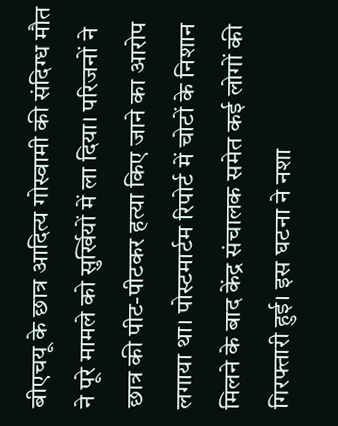बीएचयू के छात्र आदित्य गोस्वामी की संदिग्ध मौत ने पूरे मामले को सुर्खियों में ला दिया। परिजनों ने छात्र की पीट-पीटकर हत्या किए जाने का आरोप लगाया था। पोस्टमार्टम रिपोर्ट में चोटों के निशान मिलने के बाद केंद्र संचालक समेत कई लोगों की गिरफ्तारी हुई। इस घटना ने नशा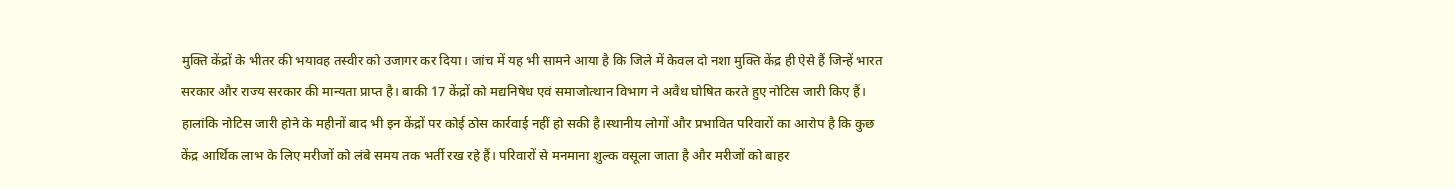मुक्ति केंद्रों के भीतर की भयावह तस्वीर को उजागर कर दिया। जांच में यह भी सामने आया है कि जिले में केवल दो नशा मुक्ति केंद्र ही ऐसे हैं जिन्हें भारत सरकार और राज्य सरकार की मान्यता प्राप्त है। बाकी 17 केंद्रों को मद्यनिषेध एवं समाजोत्थान विभाग ने अवैध घोषित करते हुए नोटिस जारी किए हैं। हालांकि नोटिस जारी होने के महीनों बाद भी इन केंद्रों पर कोई ठोस कार्रवाई नहीं हो सकी है।स्थानीय लोगों और प्रभावित परिवारों का आरोप है कि कुछ केंद्र आर्थिक लाभ के लिए मरीजों को लंबे समय तक भर्ती रख रहे हैं। परिवारों से मनमाना शुल्क वसूला जाता है और मरीजों को बाहर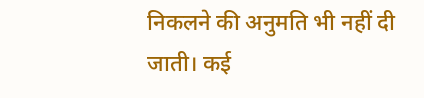निकलने की अनुमति भी नहीं दी जाती। कई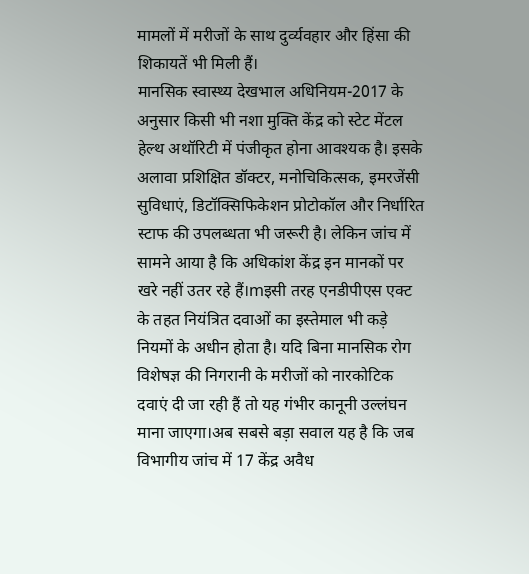मामलों में मरीजों के साथ दुर्व्यवहार और हिंसा की शिकायतें भी मिली हैं।
मानसिक स्वास्थ्य देखभाल अधिनियम-2017 के अनुसार किसी भी नशा मुक्ति केंद्र को स्टेट मेंटल हेल्थ अथॉरिटी में पंजीकृत होना आवश्यक है। इसके अलावा प्रशिक्षित डॉक्टर, मनोचिकित्सक, इमरजेंसी सुविधाएं, डिटॉक्सिफिकेशन प्रोटोकॉल और निर्धारित स्टाफ की उपलब्धता भी जरूरी है। लेकिन जांच में सामने आया है कि अधिकांश केंद्र इन मानकों पर खरे नहीं उतर रहे हैं।mइसी तरह एनडीपीएस एक्ट के तहत नियंत्रित दवाओं का इस्तेमाल भी कड़े नियमों के अधीन होता है। यदि बिना मानसिक रोग विशेषज्ञ की निगरानी के मरीजों को नारकोटिक दवाएं दी जा रही हैं तो यह गंभीर कानूनी उल्लंघन माना जाएगा।अब सबसे बड़ा सवाल यह है कि जब विभागीय जांच में 17 केंद्र अवैध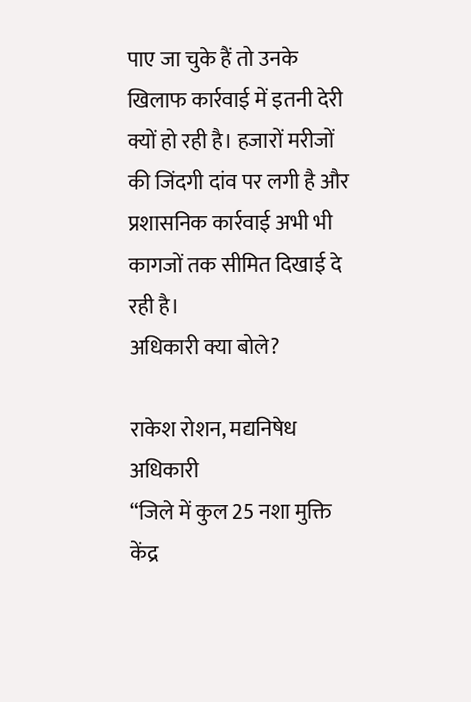पाए जा चुके हैं तो उनके खिलाफ कार्रवाई में इतनी देरी क्यों हो रही है। हजारों मरीजों की जिंदगी दांव पर लगी है और प्रशासनिक कार्रवाई अभी भी कागजों तक सीमित दिखाई दे रही है।
अधिकारी क्या बोले?

राकेश रोशन, मद्यनिषेध अधिकारी
“जिले में कुल 25 नशा मुक्ति केंद्र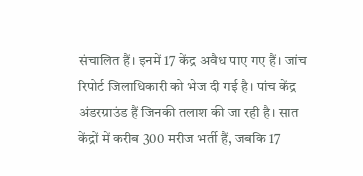संचालित हैं। इनमें 17 केंद्र अवैध पाए गए हैं। जांच रिपोर्ट जिलाधिकारी को भेज दी गई है। पांच केंद्र अंडरग्राउंड हैं जिनकी तलाश की जा रही है। सात केंद्रों में करीब 300 मरीज भर्ती हैं, जबकि 17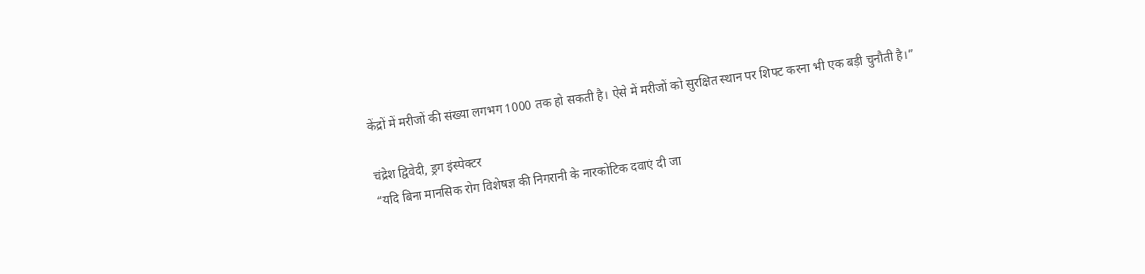केंद्रों में मरीजों की संख्या लगभग 1000 तक हो सकती है। ऐसे में मरीजों को सुरक्षित स्थान पर शिफ्ट करना भी एक बड़ी चुनौती है।”

चंद्रेश द्विवेदी, ड्रग इंस्पेक्टर
“यदि बिना मानसिक रोग विशेषज्ञ की निगरानी के नारकोटिक दवाएं दी जा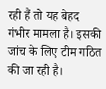रही हैं तो यह बेहद गंभीर मामला है। इसकी जांच के लिए टीम गठित की जा रही है।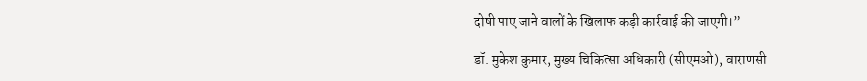दोषी पाए जाने वालों के खिलाफ कड़ी कार्रवाई की जाएगी।”

डॉ. मुकेश कुमार, मुख्य चिकित्सा अधिकारी (सीएमओ), वाराणसी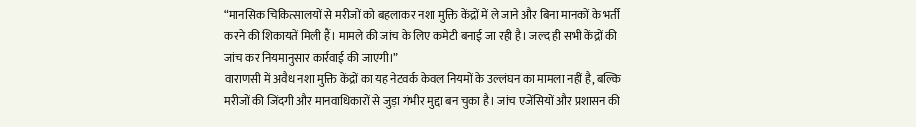“मानसिक चिकित्सालयों से मरीजों को बहलाकर नशा मुक्ति केंद्रों में ले जाने और बिना मानकों के भर्ती करने की शिकायतें मिली हैं। मामले की जांच के लिए कमेटी बनाई जा रही है। जल्द ही सभी केंद्रों की जांच कर नियमानुसार कार्रवाई की जाएगी।”
वाराणसी में अवैध नशा मुक्ति केंद्रों का यह नेटवर्क केवल नियमों के उल्लंघन का मामला नहीं है, बल्कि मरीजों की जिंदगी और मानवाधिकारों से जुड़ा गंभीर मुद्दा बन चुका है। जांच एजेंसियों और प्रशासन की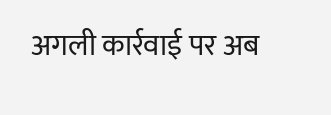अगली कार्रवाई पर अब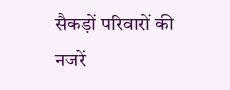सैकड़ों परिवारों की नजरें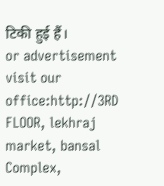टिकी हुई हैं।
or advertisement visit our office:http://3RD FLOOR, lekhraj market, bansal Complex,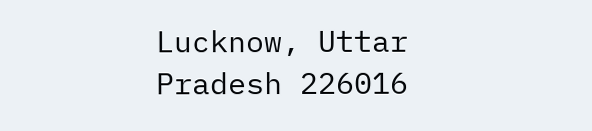Lucknow, Uttar Pradesh 226016